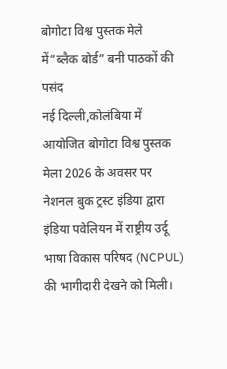बोगोटा विश्व पुस्तक मेले में“ब्लैक बोर्ड” बनी पाठकों की पसंद
नई दिल्ली,कोलंबिया में आयोजित बोगोटा विश्व पुस्तक मेला 2026 के अवसर पर नेशनल बुक ट्रस्ट इंडिया द्वारा इंडिया पवेलियन में राष्ट्रीय उर्दू भाषा विकास परिषद (NCPUL) की भागीदारी देखने को मिली।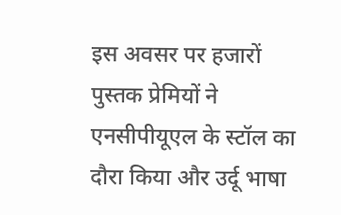इस अवसर पर हजारों पुस्तक प्रेमियों ने एनसीपीयूएल के स्टॉल का दौरा किया और उर्दू भाषा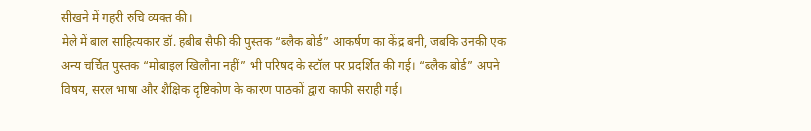सीखने में गहरी रुचि व्यक्त की।
मेले में बाल साहित्यकार डॉ. हबीब सैफी की पुस्तक “ब्लैक बोर्ड” आकर्षण का केंद्र बनी, जबकि उनकी एक अन्य चर्चित पुस्तक “मोबाइल खिलौना नहीं” भी परिषद के स्टॉल पर प्रदर्शित की गई। “ब्लैक बोर्ड” अपने विषय, सरल भाषा और शैक्षिक दृष्टिकोण के कारण पाठकों द्वारा काफी सराही गई।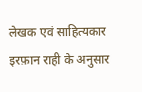लेखक एवं साहित्यकार इरफ़ान राही के अनुसार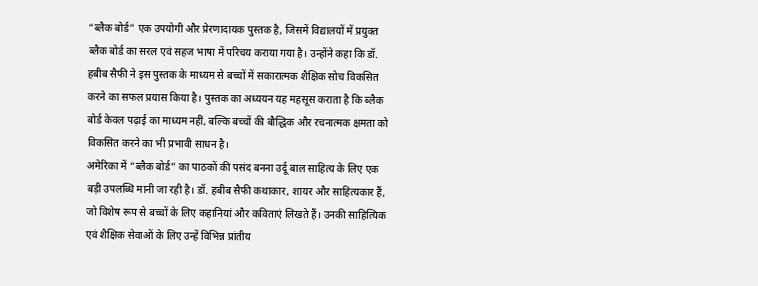“ब्लैक बोर्ड” एक उपयोगी और प्रेरणादायक पुस्तक है, जिसमें विद्यालयों में प्रयुक्त ब्लैक बोर्ड का सरल एवं सहज भाषा में परिचय कराया गया है। उन्होंने कहा कि डॉ. हबीब सैफी ने इस पुस्तक के माध्यम से बच्चों में सकारात्मक शैक्षिक सोच विकसित करने का सफल प्रयास किया है। पुस्तक का अध्ययन यह महसूस कराता है कि ब्लैक बोर्ड केवल पढ़ाई का माध्यम नहीं, बल्कि बच्चों की बौद्धिक और रचनात्मक क्षमता को विकसित करने का भी प्रभावी साधन है।
अमेरिका में “ब्लैक बोर्ड” का पाठकों की पसंद बनना उर्दू बाल साहित्य के लिए एक बड़ी उपलब्धि मानी जा रही है। डॉ. हबीब सैफी कथाकार, शायर और साहित्यकार हैं, जो विशेष रूप से बच्चों के लिए कहानियां और कविताएं लिखते हैं। उनकी साहित्यिक एवं शैक्षिक सेवाओं के लिए उन्हें विभिन्न प्रांतीय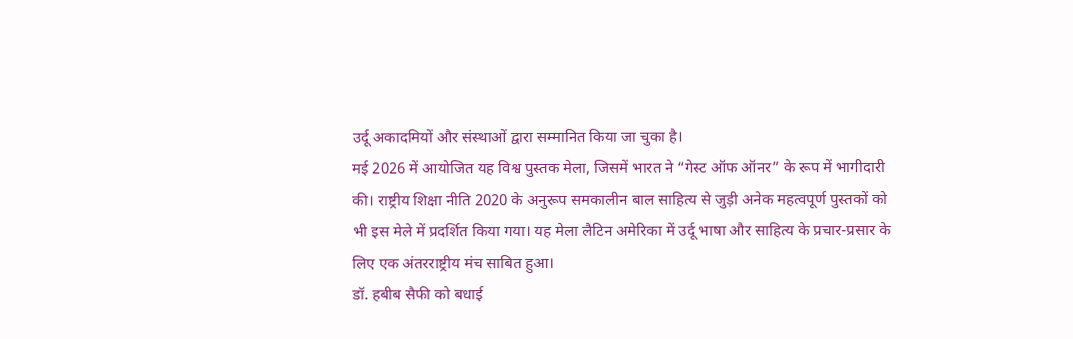उर्दू अकादमियों और संस्थाओं द्वारा सम्मानित किया जा चुका है।
मई 2026 में आयोजित यह विश्व पुस्तक मेला, जिसमें भारत ने “गेस्ट ऑफ ऑनर” के रूप में भागीदारी की। राष्ट्रीय शिक्षा नीति 2020 के अनुरूप समकालीन बाल साहित्य से जुड़ी अनेक महत्वपूर्ण पुस्तकों को भी इस मेले में प्रदर्शित किया गया। यह मेला लैटिन अमेरिका में उर्दू भाषा और साहित्य के प्रचार-प्रसार के लिए एक अंतरराष्ट्रीय मंच साबित हुआ।
डॉ. हबीब सैफी को बधाई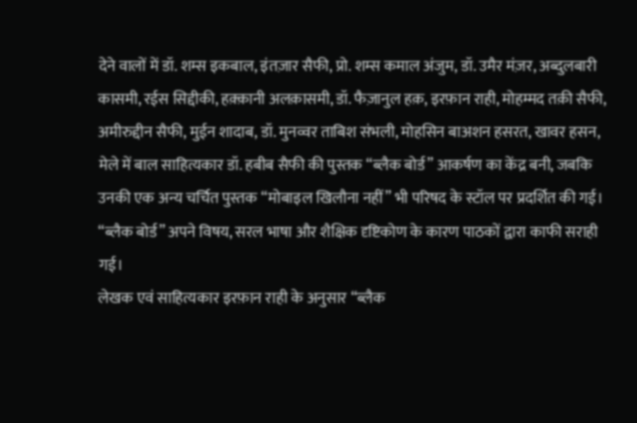देने वालों में डॉ. शम्स इकबाल, इंतज़ार सैफी, प्रो. शम्स कमाल अंजुम, डॉ. उमैर मंज़र, अब्दुलबारी कासमी, रईस सिद्दीकी, हक़्क़ानी अलक़ासमी, डॉ. फैज़ानुल हक़, इरफ़ान राही, मोहम्मद तक़ी सैफी, अमीरुद्दीन सैफी, मुईन शादाब, डॉ. मुनव्वर ताबिश संभली, मोहसिन बाअशन हसरत, खावर हसन,
मेले में बाल साहित्यकार डॉ. हबीब सैफी की पुस्तक “ब्लैक बोर्ड” आकर्षण का केंद्र बनी, जबकि उनकी एक अन्य चर्चित पुस्तक “मोबाइल खिलौना नहीं” भी परिषद के स्टॉल पर प्रदर्शित की गई। “ब्लैक बोर्ड” अपने विषय, सरल भाषा और शैक्षिक दृष्टिकोण के कारण पाठकों द्वारा काफी सराही गई।
लेखक एवं साहित्यकार इरफ़ान राही के अनुसार “ब्लैक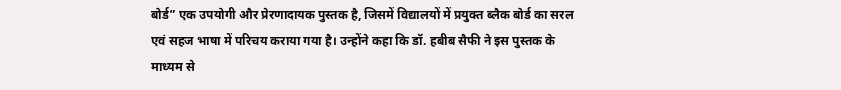बोर्ड” एक उपयोगी और प्रेरणादायक पुस्तक है, जिसमें विद्यालयों में प्रयुक्त ब्लैक बोर्ड का सरल एवं सहज भाषा में परिचय कराया गया है। उन्होंने कहा कि डॉ. हबीब सैफी ने इस पुस्तक के माध्यम से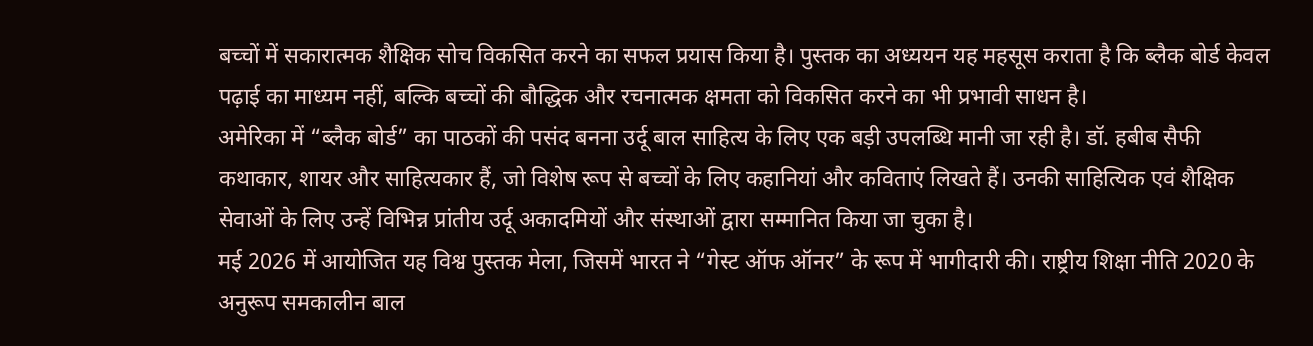बच्चों में सकारात्मक शैक्षिक सोच विकसित करने का सफल प्रयास किया है। पुस्तक का अध्ययन यह महसूस कराता है कि ब्लैक बोर्ड केवल पढ़ाई का माध्यम नहीं, बल्कि बच्चों की बौद्धिक और रचनात्मक क्षमता को विकसित करने का भी प्रभावी साधन है।
अमेरिका में “ब्लैक बोर्ड” का पाठकों की पसंद बनना उर्दू बाल साहित्य के लिए एक बड़ी उपलब्धि मानी जा रही है। डॉ. हबीब सैफी कथाकार, शायर और साहित्यकार हैं, जो विशेष रूप से बच्चों के लिए कहानियां और कविताएं लिखते हैं। उनकी साहित्यिक एवं शैक्षिक सेवाओं के लिए उन्हें विभिन्न प्रांतीय उर्दू अकादमियों और संस्थाओं द्वारा सम्मानित किया जा चुका है।
मई 2026 में आयोजित यह विश्व पुस्तक मेला, जिसमें भारत ने “गेस्ट ऑफ ऑनर” के रूप में भागीदारी की। राष्ट्रीय शिक्षा नीति 2020 के अनुरूप समकालीन बाल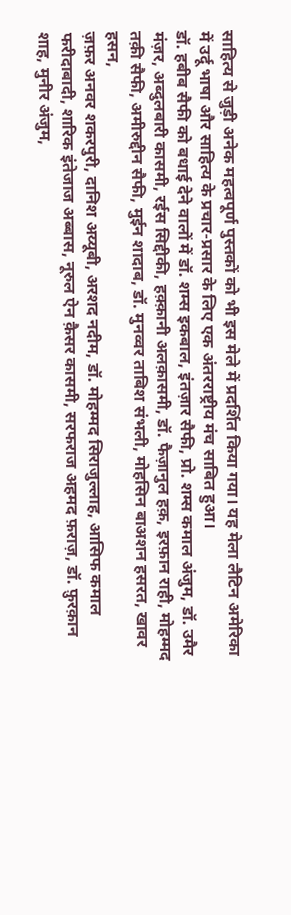साहित्य से जुड़ी अनेक महत्वपूर्ण पुस्तकों को भी इस मेले में प्रदर्शित किया गया। यह मेला लैटिन अमेरिका में उर्दू भाषा और साहित्य के प्रचार-प्रसार के लिए एक अंतरराष्ट्रीय मंच साबित हुआ।
डॉ. हबीब सैफी को बधाई देने वालों में डॉ. शम्स इकबाल, इंतज़ार सैफी, प्रो. शम्स कमाल अंजुम, डॉ. उमैर मंज़र, अब्दुलबारी कासमी, रईस सिद्दीकी, हक़्क़ानी अलक़ासमी, डॉ. फैज़ानुल हक़, इरफ़ान राही, मोहम्मद तक़ी सैफी, अमीरुद्दीन सैफी, मुईन शादाब, डॉ. मुनव्वर ताबिश संभली, मोहसिन बाअशन हसरत, खावर हसन,
ज़फ़र अनवर शकरपुरी, दानिश अय्यूबी, अरशद नदीम, डॉ. मोहम्मद सिराजुल्लाह, आसिफ कमाल फरीदाबादी, शारिक इंतेजाज अब्बास, नूरुल ऐन क़ैसर कासमी, सरफराज अहमद फ़राज़, डॉ. फ़ुरक़ान शाह, मुनीर अंजुम,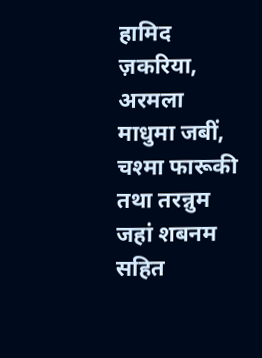हामिद ज़करिया, अरमला माधुमा जबीं, चश्मा फारूकी तथा तरन्नुम जहां शबनम सहित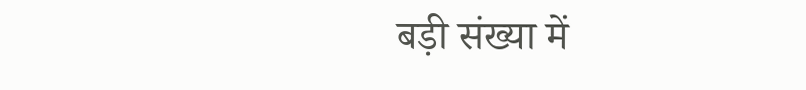बड़ी संख्या में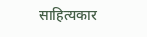साहित्यकार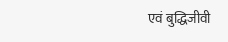एवं बुद्धिजीवी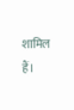शामिल हैं।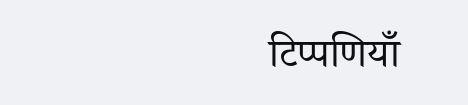टिप्पणियाँ